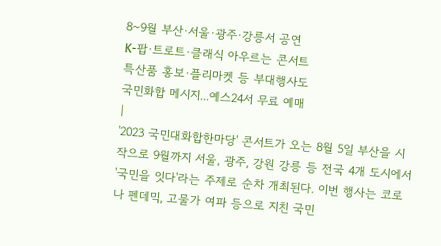8~9월 부산·서울·광주·강릉서 공연
K-팝·트로트·클래식 아우르는 콘서트
특산품 홍보·플리마켓 등 부대행사도
국민화합 메시지...예스24서 무료 예매
|
'2023 국민대화합한마당' 콘서트가 오는 8월 5일 부산을 시작으로 9월까지 서울, 광주, 강원 강릉 등 전국 4개 도시에서 '국민을 잇다'라는 주제로 순차 개최된다. 이번 행사는 코로나 펜데믹, 고물가 여파 등으로 지친 국민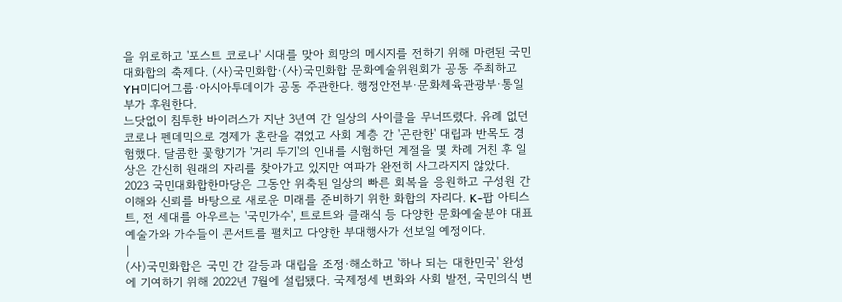을 위로하고 '포스트 코로나' 시대를 맞아 희망의 메시지를 전하기 위해 마련된 국민 대화합의 축제다. (사)국민화합·(사)국민화합 문화예술위원회가 공동 주최하고 YH미디어그룹·아시아투데이가 공동 주관한다. 행정안전부·문화체육관광부·통일부가 후원한다.
느닷없이 침투한 바이러스가 지난 3년여 간 일상의 사이클을 무너뜨렸다. 유례 없던 코로나 펜데믹으로 경제가 혼란을 겪었고 사회 계층 간 '곤란한' 대립과 반목도 경험했다. 달콤한 꽃향기가 '거리 두기'의 인내를 시험하던 계절을 몇 차례 거친 후 일상은 간신히 원래의 자리를 찾아가고 있지만 여파가 완전히 사그라지지 않았다. 2023 국민대화합한마당은 그동안 위축된 일상의 빠른 회복을 응원하고 구성원 간 이해와 신뢰를 바탕으로 새로운 미래를 준비하기 위한 화합의 자리다. K-팝 아티스트, 전 세대를 아우르는 '국민가수', 트로트와 클래식 등 다양한 문화예술분야 대표 예술가와 가수들이 콘서트를 펼치고 다양한 부대행사가 선보일 예정이다.
|
(사)국민화합은 국민 간 갈등과 대립을 조정·해소하고 '하나 되는 대한민국' 완성에 기여하기 위해 2022년 7월에 설립됐다. 국제정세 변화와 사회 발전, 국민의식 변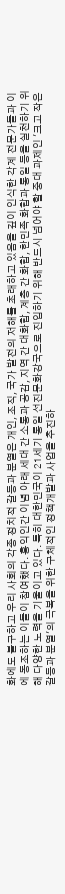화에도 불구하고 우리 사회의 각종 정치적 갈등과 분열은 개인, 조직, 국가 발전의 저해를 초래하고 있음을 깊이 인식한 각계 전문가들과 이에 동조하는 이들이 참여했다. 홍익인간 이념 아래 세대 간 소통과 공감, 지역 간 대화합, 계층 간 화합, 한민족 화합과 통일 등을 실천하기 위해 다양한 노력을 기울이고 있다. 특히 대한민국이 21세기 통일 선진문화강국으로 진입하기 위해 반드시 넘어야 할 중대 과제인 '크고 작은 갈등과 분열'의 극복을 위한 구체적인 정책개발과 사업을 추진하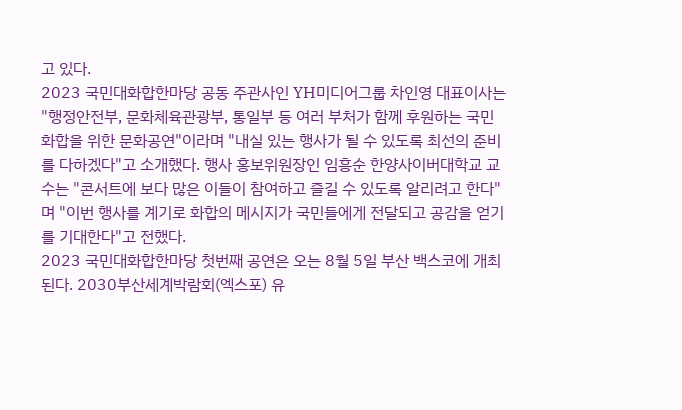고 있다.
2023 국민대화합한마당 공동 주관사인 YH미디어그룹 차인영 대표이사는 "행정안전부, 문화체육관광부, 통일부 등 여러 부처가 함께 후원하는 국민 화합을 위한 문화공연"이라며 "내실 있는 행사가 될 수 있도록 최선의 준비를 다하겠다"고 소개했다. 행사 홍보위원장인 임흥순 한양사이버대학교 교수는 "콘서트에 보다 많은 이들이 참여하고 즐길 수 있도록 알리려고 한다"며 "이번 행사를 계기로 화합의 메시지가 국민들에게 전달되고 공감을 얻기를 기대한다"고 전했다.
2023 국민대화합한마당 첫번째 공연은 오는 8월 5일 부산 백스코에 개최된다. 2030부산세계박람회(엑스포) 유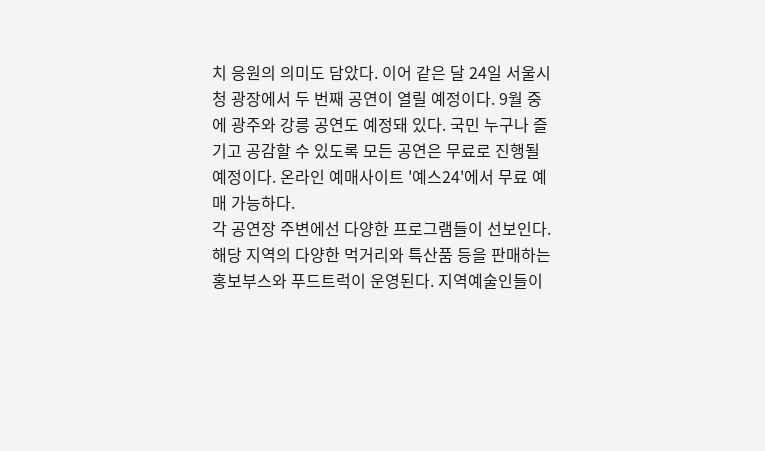치 응원의 의미도 담았다. 이어 같은 달 24일 서울시청 광장에서 두 번째 공연이 열릴 예정이다. 9월 중에 광주와 강릉 공연도 예정돼 있다. 국민 누구나 즐기고 공감할 수 있도록 모든 공연은 무료로 진행될 예정이다. 온라인 예매사이트 '예스24'에서 무료 예매 가능하다.
각 공연장 주변에선 다양한 프로그램들이 선보인다. 해당 지역의 다양한 먹거리와 특산품 등을 판매하는 홍보부스와 푸드트럭이 운영된다. 지역예술인들이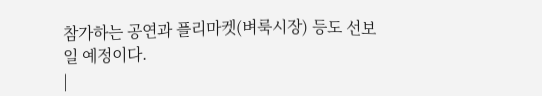참가하는 공연과 플리마켓(벼룩시장) 등도 선보일 예정이다.
|